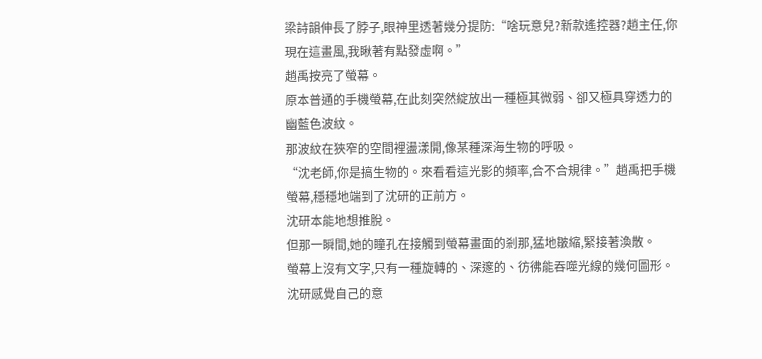梁詩韻伸長了脖子,眼神里透著幾分提防:“啥玩意兒?新款遙控器?趙主任,你現在這畫風,我瞅著有點發虛啊。”
趙禹按亮了螢幕。
原本普通的手機螢幕,在此刻突然綻放出一種極其微弱、卻又極具穿透力的幽藍色波紋。
那波紋在狹窄的空間裡盪漾開,像某種深海生物的呼吸。
“沈老師,你是搞生物的。來看看這光影的頻率,合不合規律。”趙禹把手機螢幕,穩穩地端到了沈研的正前方。
沈研本能地想推脫。
但那一瞬間,她的瞳孔在接觸到螢幕畫面的剎那,猛地皺縮,緊接著渙散。
螢幕上沒有文字,只有一種旋轉的、深邃的、彷彿能吞噬光線的幾何圖形。
沈研感覺自己的意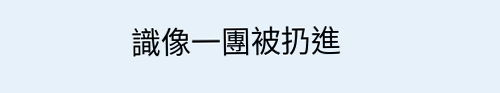識像一團被扔進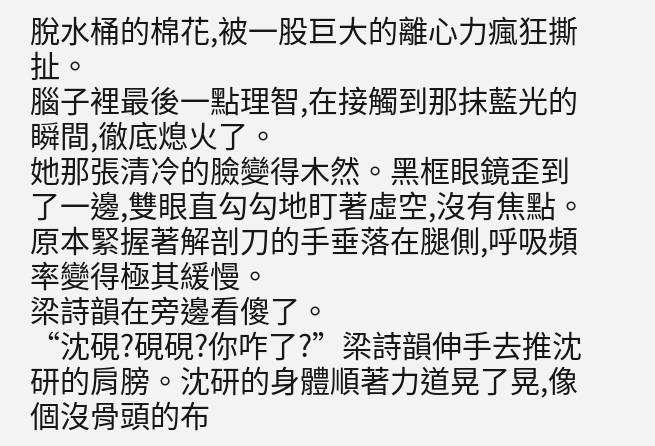脫水桶的棉花,被一股巨大的離心力瘋狂撕扯。
腦子裡最後一點理智,在接觸到那抹藍光的瞬間,徹底熄火了。
她那張清冷的臉變得木然。黑框眼鏡歪到了一邊,雙眼直勾勾地盯著虛空,沒有焦點。
原本緊握著解剖刀的手垂落在腿側,呼吸頻率變得極其緩慢。
梁詩韻在旁邊看傻了。
“沈硯?硯硯?你咋了?”梁詩韻伸手去推沈研的肩膀。沈研的身體順著力道晃了晃,像個沒骨頭的布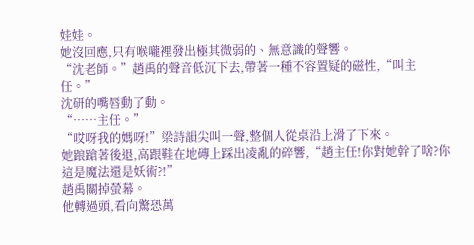娃娃。
她沒回應,只有喉嚨裡發出極其微弱的、無意識的聲響。
“沈老師。”趙禹的聲音低沉下去,帶著一種不容置疑的磁性,“叫主任。”
沈研的嘴唇動了動。
“……主任。”
“哎呀我的媽呀!”梁詩韻尖叫一聲,整個人從桌沿上滑了下來。
她踉蹌著後退,高跟鞋在地磚上踩出凌亂的碎響,“趙主任!你對她幹了啥?你這是魔法還是妖術?!”
趙禹關掉螢幕。
他轉過頭,看向驚恐萬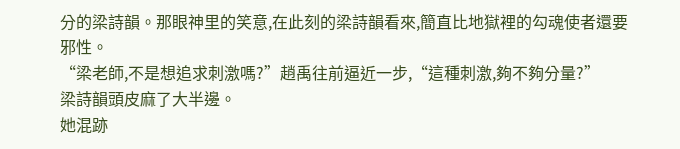分的梁詩韻。那眼神里的笑意,在此刻的梁詩韻看來,簡直比地獄裡的勾魂使者還要邪性。
“梁老師,不是想追求刺激嗎?”趙禹往前逼近一步,“這種刺激,夠不夠分量?”
梁詩韻頭皮麻了大半邊。
她混跡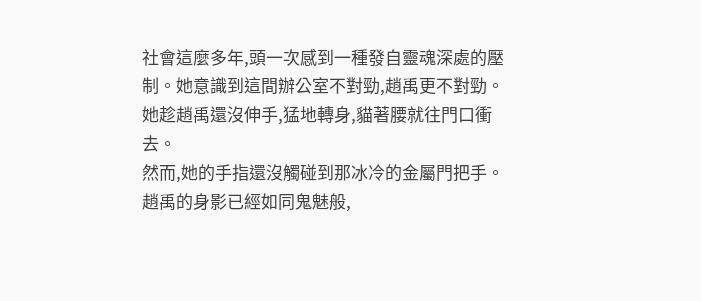社會這麼多年,頭一次感到一種發自靈魂深處的壓制。她意識到這間辦公室不對勁,趙禹更不對勁。
她趁趙禹還沒伸手,猛地轉身,貓著腰就往門口衝去。
然而,她的手指還沒觸碰到那冰冷的金屬門把手。
趙禹的身影已經如同鬼魅般,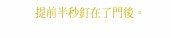提前半秒釘在了門後。